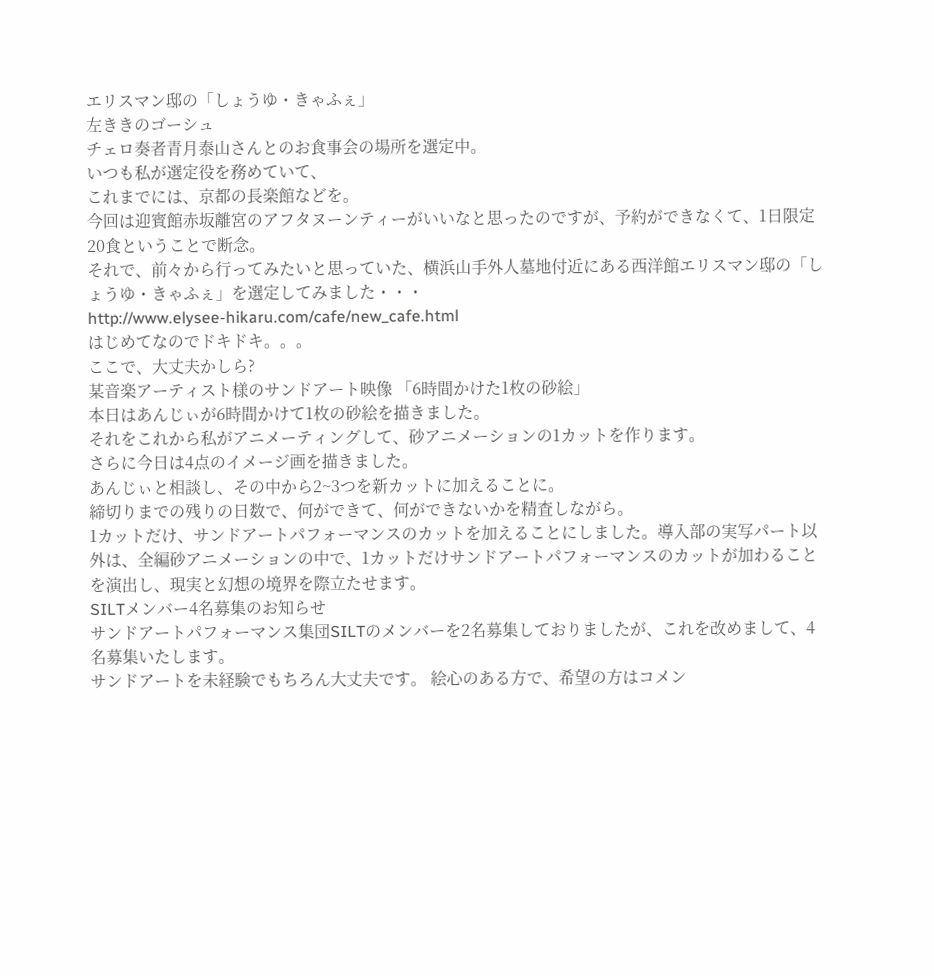エリスマン邸の「しょうゆ・きゃふぇ」
左ききのゴーシュ
チェロ奏者青月泰山さんとのお食事会の場所を選定中。
いつも私が選定役を務めていて、
これまでには、京都の長楽館などを。
今回は迎賓館赤坂離宮のアフタヌーンティーがいいなと思ったのですが、予約ができなくて、1日限定20食ということで断念。
それで、前々から行ってみたいと思っていた、横浜山手外人墓地付近にある西洋館エリスマン邸の「しょうゆ・きゃふぇ」を選定してみました・・・
http://www.elysee-hikaru.com/cafe/new_cafe.html
はじめてなのでドキドキ。。。
ここで、大丈夫かしら?
某音楽アーティスト様のサンドアート映像 「6時間かけた1枚の砂絵」
本日はあんじぃが6時間かけて1枚の砂絵を描きました。
それをこれから私がアニメーティングして、砂アニメーションの1カットを作ります。
さらに今日は4点のイメージ画を描きました。
あんじぃと相談し、その中から2~3つを新カットに加えることに。
締切りまでの残りの日数で、何ができて、何ができないかを精査しながら。
1カットだけ、サンドアートパフォーマンスのカットを加えることにしました。導入部の実写パート以外は、全編砂アニメーションの中で、1カットだけサンドアートパフォーマンスのカットが加わることを演出し、現実と幻想の境界を際立たせます。
SILTメンバー4名募集のお知らせ
サンドアートパフォーマンス集団SILTのメンバーを2名募集しておりましたが、これを改めまして、4名募集いたします。
サンドアートを未経験でもちろん大丈夫です。 絵心のある方で、希望の方はコメン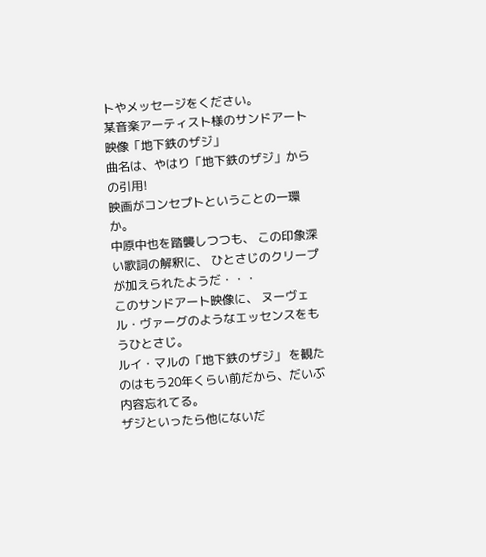トやメッセージをください。
某音楽アーティスト様のサンドアート映像「地下鉄のザジ」
曲名は、やはり「地下鉄のザジ」からの引用!
映画がコンセプトということの一環か。
中原中也を踏襲しつつも、 この印象深い歌詞の解釈に、 ひとさじのクリープが加えられたようだ・・・
このサンドアート映像に、 ヌーヴェル・ヴァーグのようなエッセンスをもうひとさじ。
ルイ・マルの「地下鉄のザジ」 を観たのはもう20年くらい前だから、だいぶ内容忘れてる。
ザジといったら他にないだ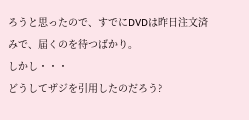ろうと思ったので、すでにDVDは昨日注文済みで、届くのを待つばかり。
しかし・・・
どうしてザジを引用したのだろう?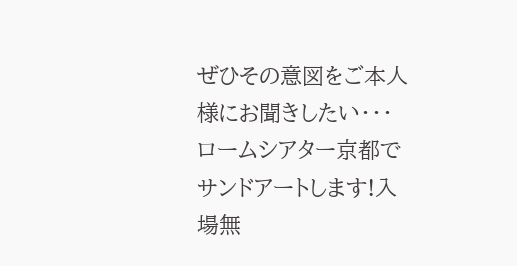ぜひその意図をご本人様にお聞きしたい・・・
ロームシアター京都でサンドアートします!入場無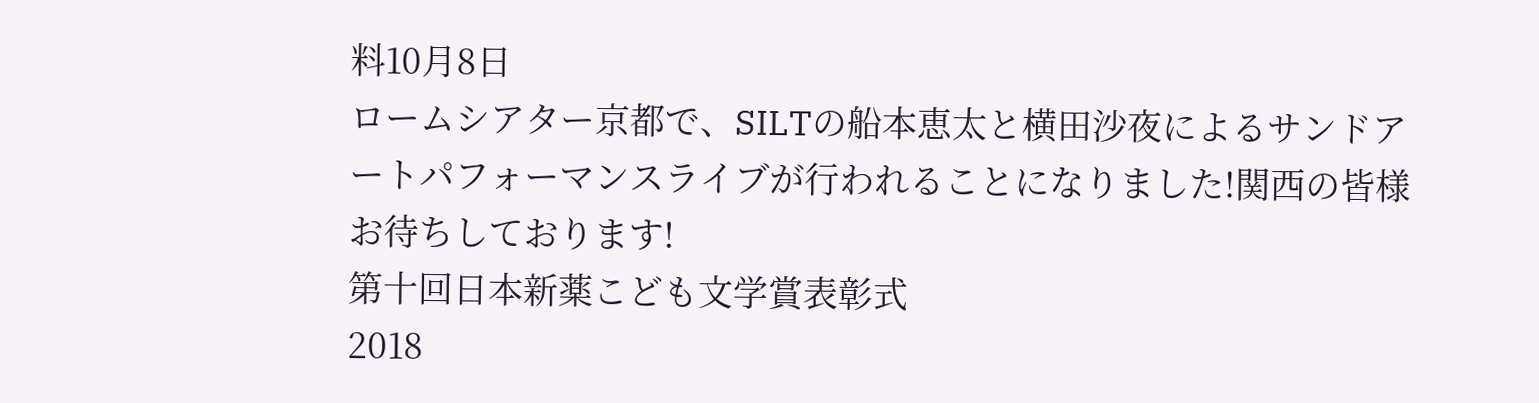料10月8日
ロームシアター京都で、SILTの船本恵太と横田沙夜によるサンドアートパフォーマンスライブが行われることになりました!関西の皆様お待ちしております!
第十回日本新薬こども文学賞表彰式
2018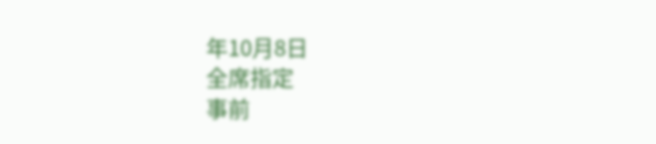年10月8日
全席指定
事前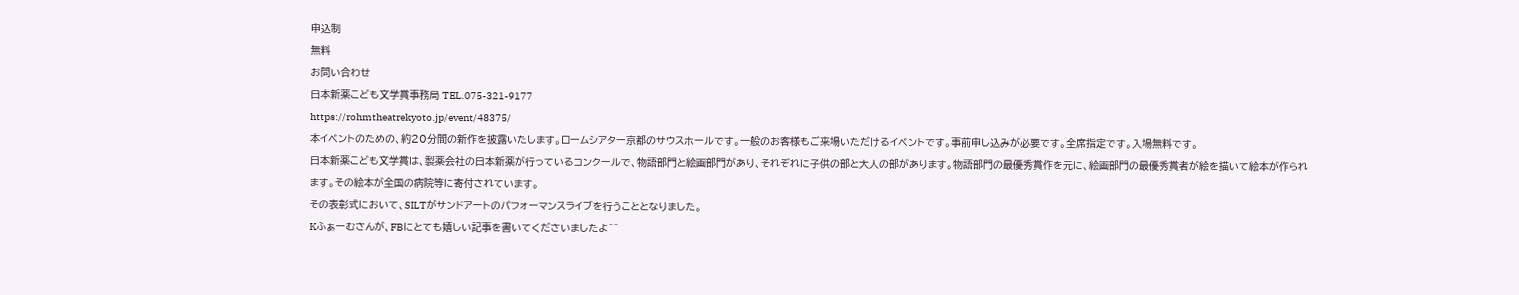申込制
無料
お問い合わせ
日本新薬こども文学賞事務局 TEL.075-321-9177
https://rohmtheatrekyoto.jp/event/48375/
本イベントのための、約20分間の新作を披露いたします。ロームシアター京都のサウスホールです。一般のお客様もご来場いただけるイベントです。事前申し込みが必要です。全席指定です。入場無料です。
日本新薬こども文学賞は、製薬会社の日本新薬が行っているコンクールで、物語部門と絵画部門があり、それぞれに子供の部と大人の部があります。物語部門の最優秀賞作を元に、絵画部門の最優秀賞者が絵を描いて絵本が作られます。その絵本が全国の病院等に寄付されています。
その表彰式において、SILTがサンドアートのパフォーマンスライブを行うこととなりました。
Kふぁーむさんが、FBにとても嬉しい記事を書いてくださいましたよ^^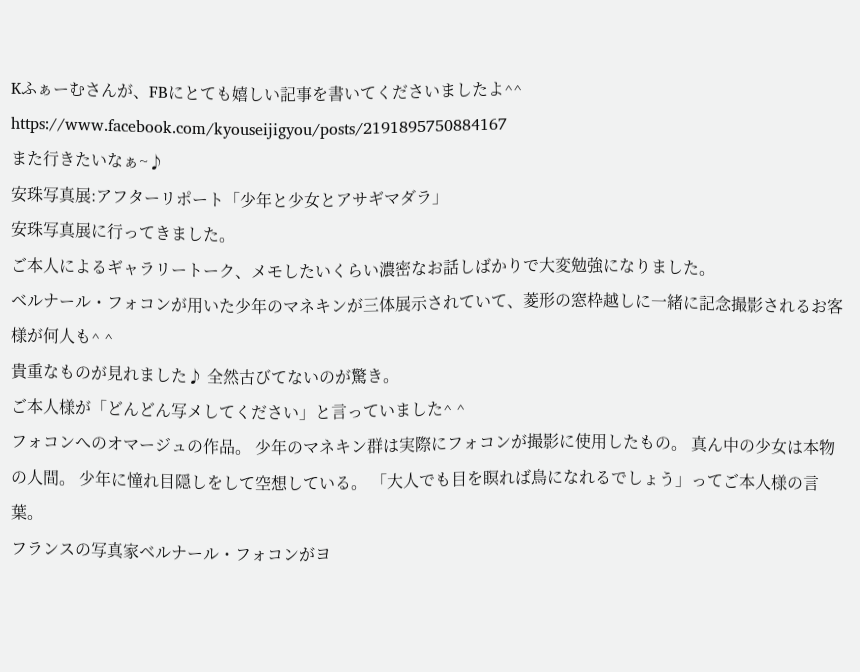Kふぁーむさんが、FBにとても嬉しい記事を書いてくださいましたよ^^
https://www.facebook.com/kyouseijigyou/posts/2191895750884167
また行きたいなぁ~♪
安珠写真展:アフターリポート「少年と少女とアサギマダラ」
安珠写真展に行ってきました。
ご本人によるギャラリートーク、メモしたいくらい濃密なお話しばかりで大変勉強になりました。
ベルナール・フォコンが用いた少年のマネキンが三体展示されていて、菱形の窓枠越しに一緒に記念撮影されるお客様が何人も^ ^
貴重なものが見れました♪ 全然古びてないのが驚き。
ご本人様が「どんどん写メしてください」と言っていました^ ^
フォコンへのオマージュの作品。 少年のマネキン群は実際にフォコンが撮影に使用したもの。 真ん中の少女は本物の人間。 少年に憧れ目隠しをして空想している。 「大人でも目を瞑れば鳥になれるでしょう」ってご本人様の言葉。
フランスの写真家ベルナール・フォコンがヨ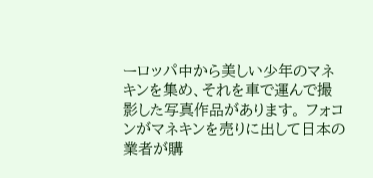ーロッパ中から美しい少年のマネキンを集め、それを車で運んで撮影した写真作品があります。 フォコンがマネキンを売りに出して日本の業者が購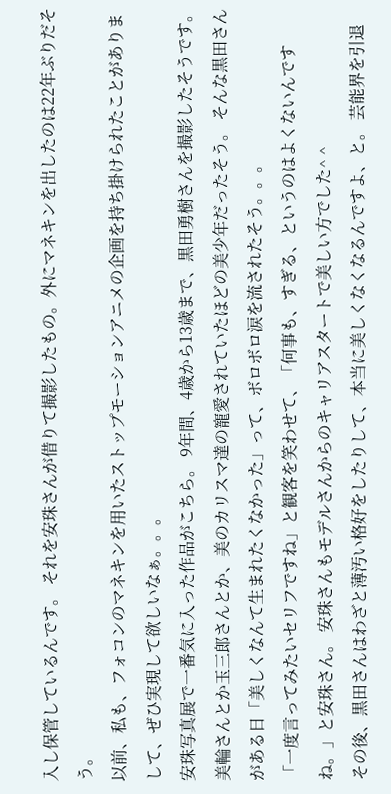入し保管しているんです。 それを安珠さんが借りて撮影したもの。外にマネキンを出したのは22年ぶりだそう。
以前、私も、フォコンのマネキンを用いたストップモーションアニメの企画を持ち掛けられたことがありまして、ぜひ実現して欲しいなぁ。。。
安珠写真展で一番気に入った作品がこちら。 9年間、4歳から13歳まで、黒田勇樹さんを撮影したそうです。 美輪さんとか玉三郎さんとか、美のカリスマ達の寵愛されていたほどの美少年だったそう。 そんな黒田さんがある日「美しくなんて生まれたくなかった」って、ボロボロ涙を流されたそう。。。
「一度言ってみたいセリフですね」と観客を笑わせて、「何事も、すぎる、というのはよくないんですね。」と安珠さん。 安珠さんもモデルさんからのキャリアスタートで美しい方でした^ ^
その後、黒田さんはわざと薄汚い格好をしたりして、本当に美しくなくなるんですよ、と。 芸能界を引退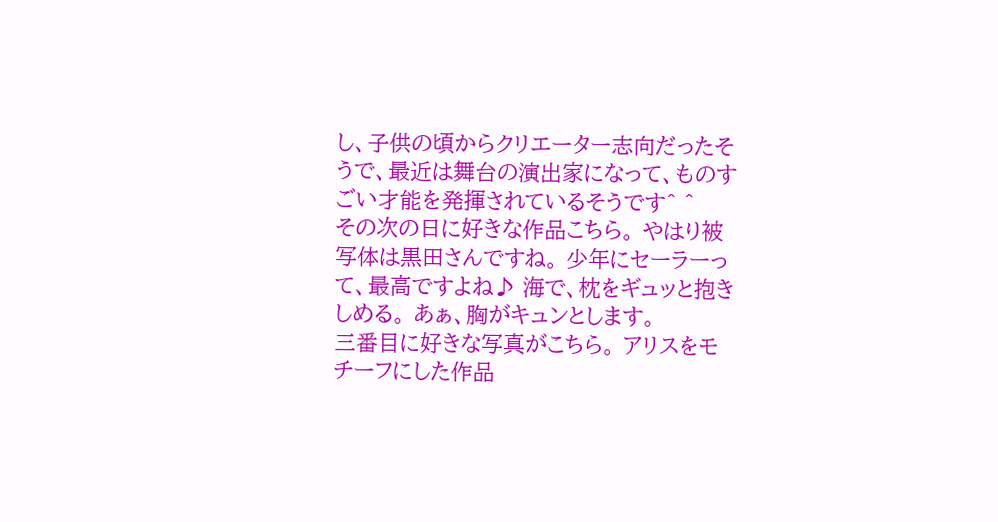し、子供の頃からクリエーター志向だったそうで、最近は舞台の演出家になって、ものすごい才能を発揮されているそうです^ ^
その次の日に好きな作品こちら。 やはり被写体は黒田さんですね。 少年にセーラーって、最高ですよね♪ 海で、枕をギュッと抱きしめる。 あぁ、胸がキュンとします。
三番目に好きな写真がこちら。 アリスをモチーフにした作品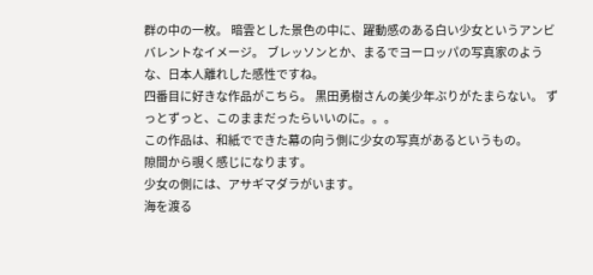群の中の一枚。 暗雲とした景色の中に、躍動感のある白い少女というアンビバレントなイメージ。 ブレッソンとか、まるでヨーロッパの写真家のような、日本人離れした感性ですね。
四番目に好きな作品がこちら。 黒田勇樹さんの美少年ぶりがたまらない。 ずっとずっと、このままだったらいいのに。。。
この作品は、和紙でできた幕の向う側に少女の写真があるというもの。
隙間から覗く感じになります。
少女の側には、アサギマダラがいます。
海を渡る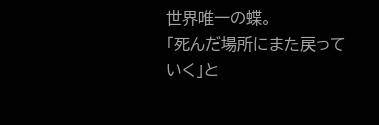世界唯一の蝶。
「死んだ場所にまた戻っていく」と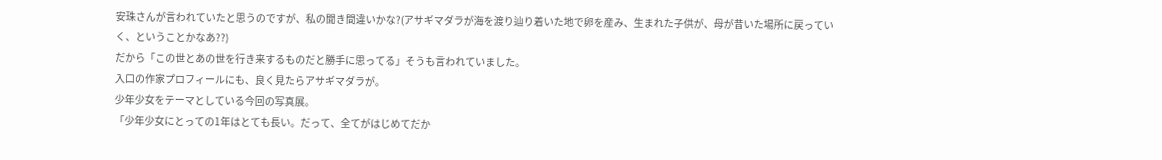安珠さんが言われていたと思うのですが、私の聞き間違いかな?(アサギマダラが海を渡り辿り着いた地で卵を産み、生まれた子供が、母が昔いた場所に戻っていく、ということかなあ??)
だから「この世とあの世を行き来するものだと勝手に思ってる」そうも言われていました。
入口の作家プロフィールにも、良く見たらアサギマダラが。
少年少女をテーマとしている今回の写真展。
「少年少女にとっての1年はとても長い。だって、全てがはじめてだか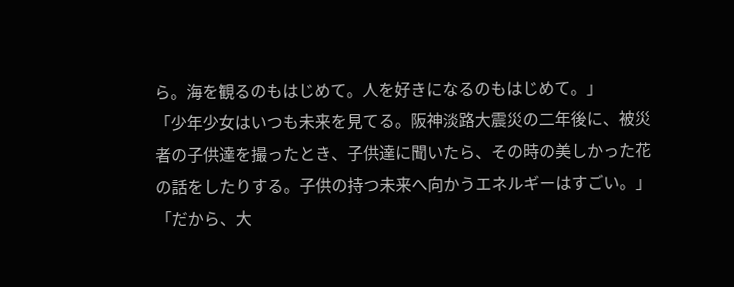ら。海を観るのもはじめて。人を好きになるのもはじめて。」
「少年少女はいつも未来を見てる。阪神淡路大震災の二年後に、被災者の子供達を撮ったとき、子供達に聞いたら、その時の美しかった花の話をしたりする。子供の持つ未来へ向かうエネルギーはすごい。」
「だから、大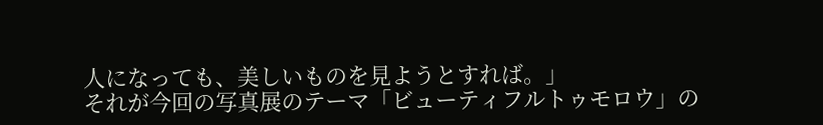人になっても、美しいものを見ようとすれば。」
それが今回の写真展のテーマ「ビューティフルトゥモロウ」の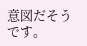意図だそうです。